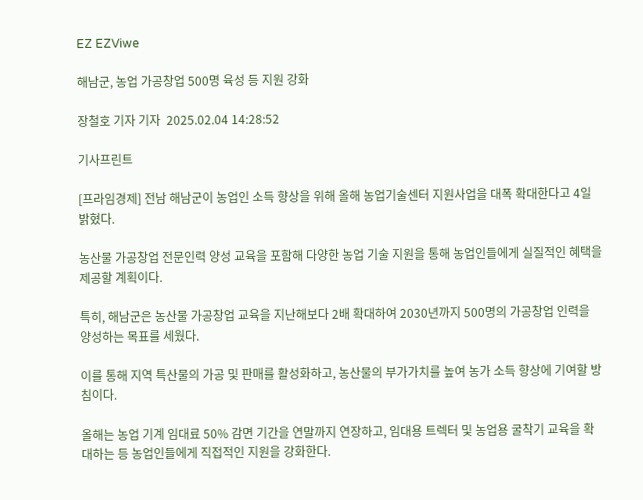EZ EZViwe

해남군, 농업 가공창업 500명 육성 등 지원 강화

장철호 기자 기자  2025.02.04 14:28:52

기사프린트

[프라임경제] 전남 해남군이 농업인 소득 향상을 위해 올해 농업기술센터 지원사업을 대폭 확대한다고 4일 밝혔다.

농산물 가공창업 전문인력 양성 교육을 포함해 다양한 농업 기술 지원을 통해 농업인들에게 실질적인 혜택을 제공할 계획이다.

특히, 해남군은 농산물 가공창업 교육을 지난해보다 2배 확대하여 2030년까지 500명의 가공창업 인력을 양성하는 목표를 세웠다.

이를 통해 지역 특산물의 가공 및 판매를 활성화하고, 농산물의 부가가치를 높여 농가 소득 향상에 기여할 방침이다.

올해는 농업 기계 임대료 50% 감면 기간을 연말까지 연장하고, 임대용 트렉터 및 농업용 굴착기 교육을 확대하는 등 농업인들에게 직접적인 지원을 강화한다.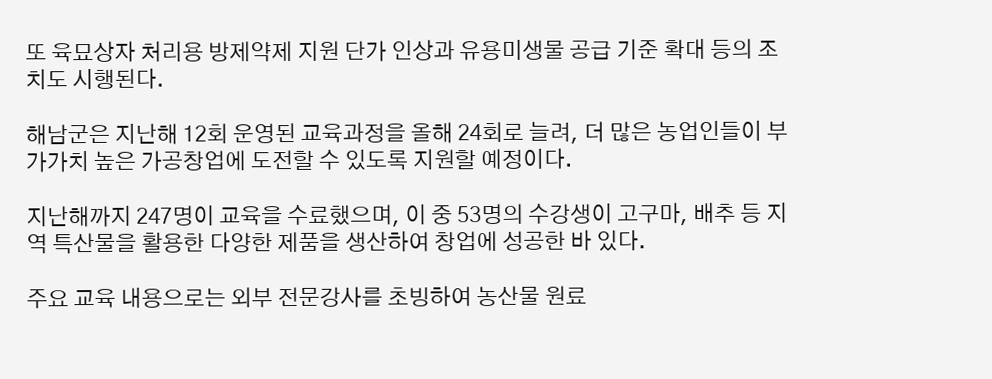또 육묘상자 처리용 방제약제 지원 단가 인상과 유용미생물 공급 기준 확대 등의 조치도 시행된다.

해남군은 지난해 12회 운영된 교육과정을 올해 24회로 늘려, 더 많은 농업인들이 부가가치 높은 가공창업에 도전할 수 있도록 지원할 예정이다.

지난해까지 247명이 교육을 수료했으며, 이 중 53명의 수강생이 고구마, 배추 등 지역 특산물을 활용한 다양한 제품을 생산하여 창업에 성공한 바 있다.

주요 교육 내용으로는 외부 전문강사를 초빙하여 농산물 원료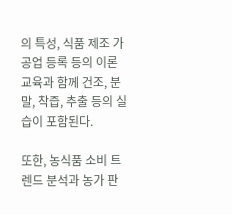의 특성, 식품 제조 가공업 등록 등의 이론 교육과 함께 건조, 분말, 착즙, 추출 등의 실습이 포함된다.

또한, 농식품 소비 트렌드 분석과 농가 판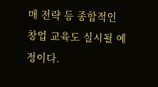매 전략 등 종합적인 창업 교육도 실시될 예정이다.